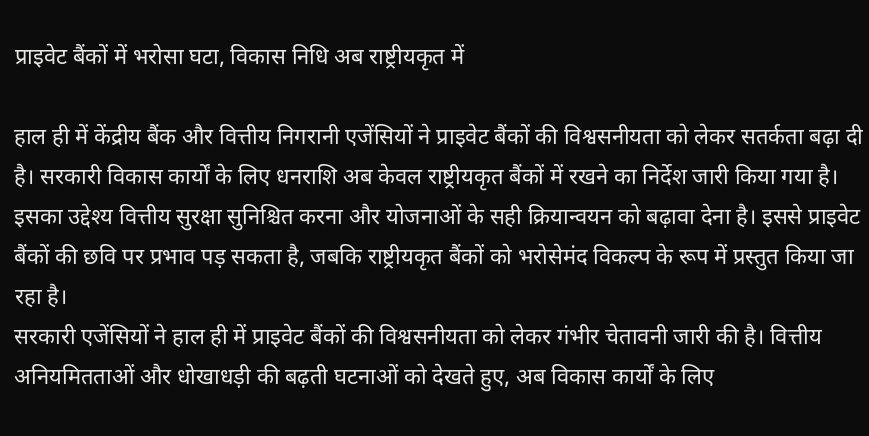प्राइवेट बैंकों में भरोसा घटा, विकास निधि अब राष्ट्रीयकृत में

हाल ही में केंद्रीय बैंक और वित्तीय निगरानी एजेंसियों ने प्राइवेट बैंकों की विश्वसनीयता को लेकर सतर्कता बढ़ा दी है। सरकारी विकास कार्यों के लिए धनराशि अब केवल राष्ट्रीयकृत बैंकों में रखने का निर्देश जारी किया गया है। इसका उद्देश्य वित्तीय सुरक्षा सुनिश्चित करना और योजनाओं के सही क्रियान्वयन को बढ़ावा देना है। इससे प्राइवेट बैंकों की छवि पर प्रभाव पड़ सकता है, जबकि राष्ट्रीयकृत बैंकों को भरोसेमंद विकल्प के रूप में प्रस्तुत किया जा रहा है।
सरकारी एजेंसियों ने हाल ही में प्राइवेट बैंकों की विश्वसनीयता को लेकर गंभीर चेतावनी जारी की है। वित्तीय अनियमितताओं और धोखाधड़ी की बढ़ती घटनाओं को देखते हुए, अब विकास कार्यों के लिए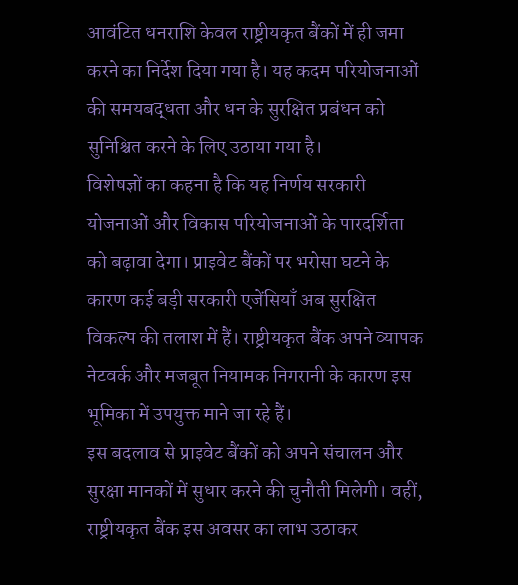आवंटित धनराशि केवल राष्ट्रीयकृत बैंकों में ही जमा करने का निर्देश दिया गया है। यह कदम परियोजनाओं की समयबद्धता और धन के सुरक्षित प्रबंधन को सुनिश्चित करने के लिए उठाया गया है।
विशेषज्ञों का कहना है कि यह निर्णय सरकारी योजनाओं और विकास परियोजनाओं के पारदर्शिता को बढ़ावा देगा। प्राइवेट बैंकों पर भरोसा घटने के कारण कई बड़ी सरकारी एजेंसियाँ अब सुरक्षित विकल्प की तलाश में हैं। राष्ट्रीयकृत बैंक अपने व्यापक नेटवर्क और मजबूत नियामक निगरानी के कारण इस भूमिका में उपयुक्त माने जा रहे हैं।
इस बदलाव से प्राइवेट बैंकों को अपने संचालन और सुरक्षा मानकों में सुधार करने की चुनौती मिलेगी। वहीं, राष्ट्रीयकृत बैंक इस अवसर का लाभ उठाकर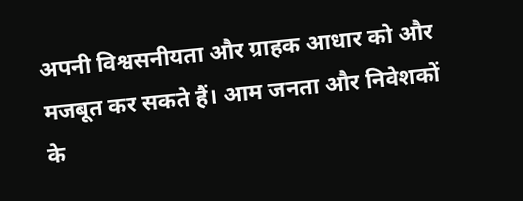अपनी विश्वसनीयता और ग्राहक आधार को और मजबूत कर सकते हैं। आम जनता और निवेशकों के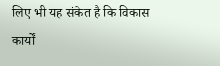लिए भी यह संकेत है कि विकास कार्यों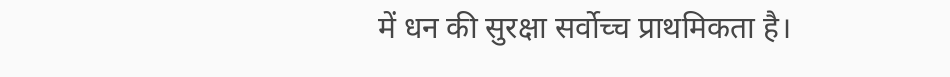में धन की सुरक्षा सर्वोच्च प्राथमिकता है।